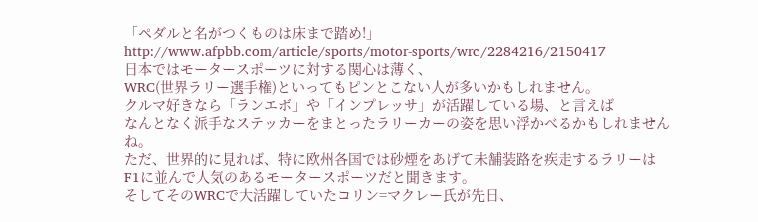「ペダルと名がつくものは床まで踏め!」
http://www.afpbb.com/article/sports/motor-sports/wrc/2284216/2150417
日本ではモータースポーツに対する関心は薄く、
WRC(世界ラリー選手権)といってもピンとこない人が多いかもしれません。
クルマ好きなら「ランエボ」や「インプレッサ」が活躍している場、と言えば
なんとなく派手なステッカーをまとったラリーカーの姿を思い浮かべるかもしれませんね。
ただ、世界的に見れば、特に欧州各国では砂煙をあげて未舗装路を疾走するラリーは
F1に並んで人気のあるモータースポーツだと聞きます。
そしてそのWRCで大活躍していたコリン=マクレー氏が先日、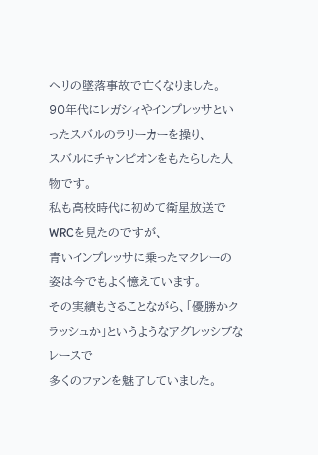ヘリの墜落事故で亡くなりました。
90年代にレガシィやインプレッサといったスバルのラリーカーを操り、
スバルにチャンピオンをもたらした人物です。
私も高校時代に初めて衛星放送でWRCを見たのですが、
青いインプレッサに乗ったマクレーの姿は今でもよく憶えています。
その実績もさることながら、「優勝かクラッシュか」というようなアグレッシブなレースで
多くのファンを魅了していました。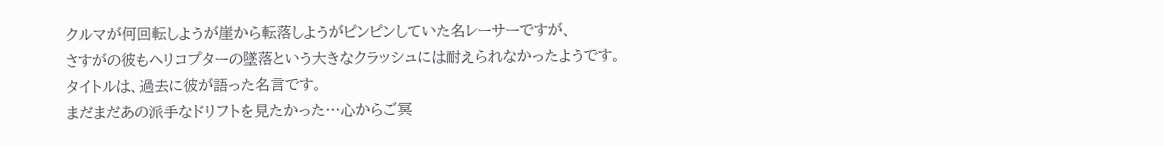クルマが何回転しようが崖から転落しようがピンピンしていた名レーサーですが、
さすがの彼もヘリコプターの墜落という大きなクラッシュには耐えられなかったようです。
タイトルは、過去に彼が語った名言です。
まだまだあの派手なドリフトを見たかった…心からご冥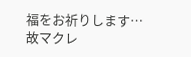福をお祈りします…
故マクレ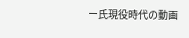ー氏現役時代の動画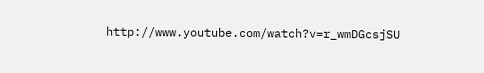http://www.youtube.com/watch?v=r_wmDGcsjSU